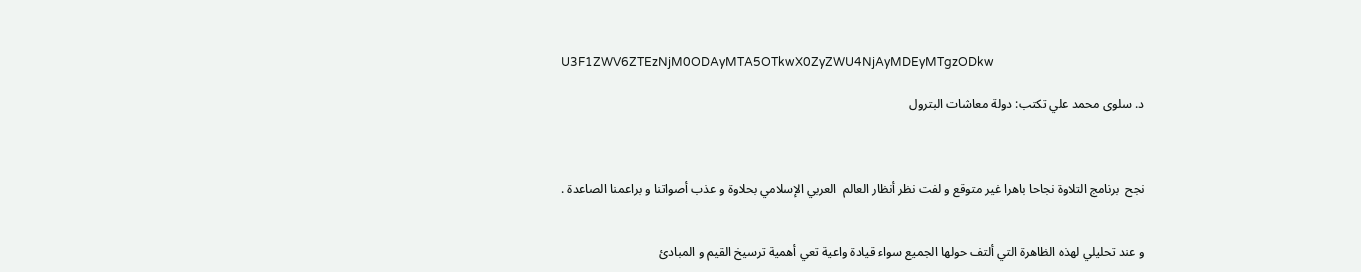U3F1ZWV6ZTEzNjM0ODAyMTA5OTkwX0ZyZWU4NjAyMDEyMTgzODkw

د. سلوى محمد علي تكتب: دولة معاشات البترول



نجح  برنامج التلاوة نجاحا باهرا غير متوقع و لفت نظر أنظار العالم  العربي الإسلامي بحلاوة و عذب أصواتنا و براعمنا الصاعدة .


و عند تحليلي لهذه الظاهرة التي ألتف حولها الجميع سواء قيادة واعية تعي أهمية ترسيخ القيم و المبادئ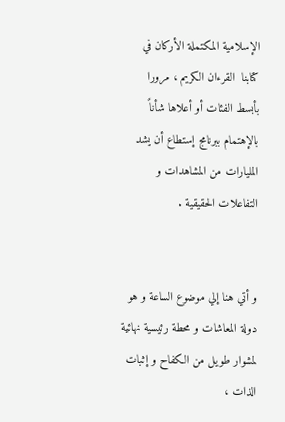الإسلامية المكتملة الأركان في كتابنا  القرءان الكريم ، مرورا بأبسط الفئات أو أعلاها شأناً بالإهتمام ببرنامج إستطاع أن يشد المليارات من المشاهدات و التفاعلات الحقيقية .


و أتي هنا إلي موضوع الساعة و هو دولة المعاشات و محطة رئيسية نهائية لمشوار طويل من الكفاح و إثبات الذات ،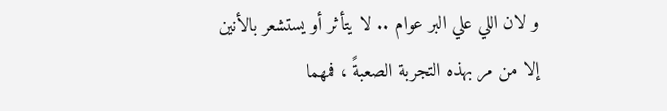و لان اللي علي البر عوام .. لا يتأثر أو يستشعر بالأنين إلا من مر بهذه التجربة الصعبةً ، فمهما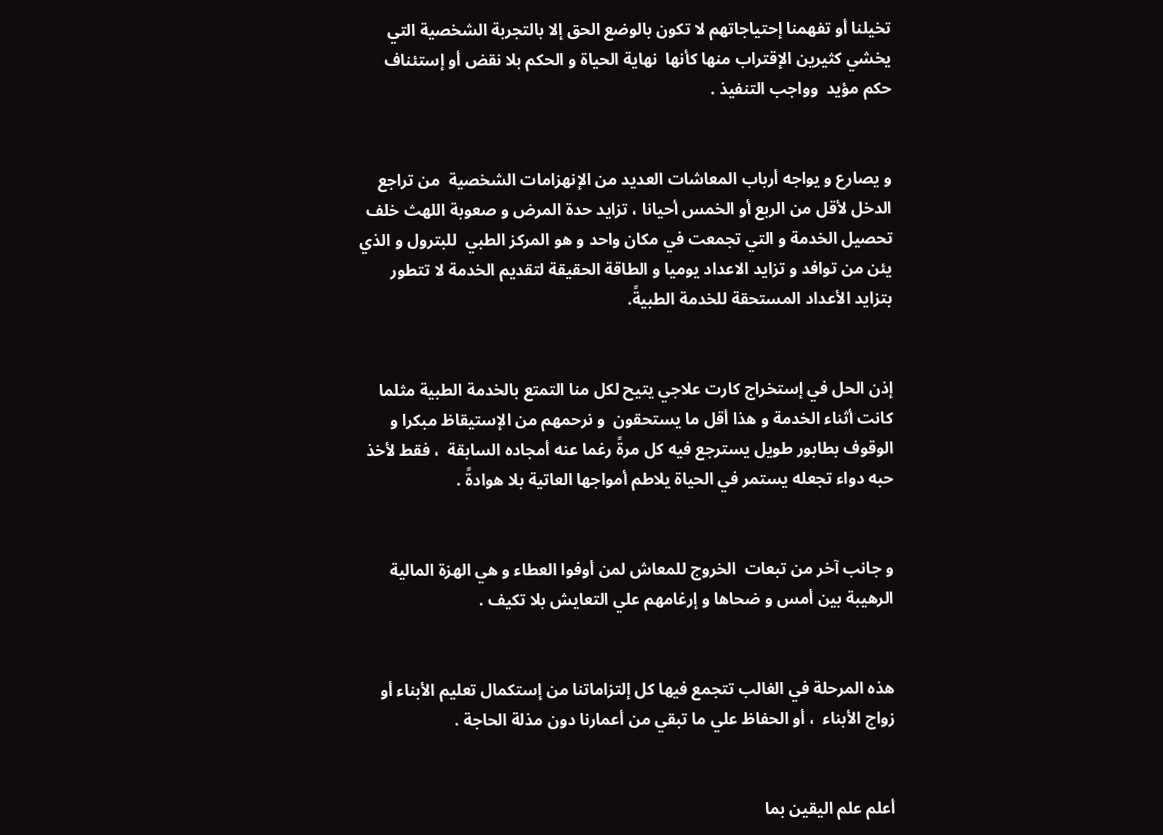تخيلنا أو تفهمنا إحتياجاتهم لا تكون بالوضع الحق إلا بالتجربة الشخصية التي يخشي كثيرين الإقتراب منها كأنها  نهاية الحياة و الحكم بلا نقض أو إستئناف حكم مؤيد  وواجب التنفيذ .


و يصارع و يواجه أرباب المعاشات العديد من الإنهزامات الشخصية  من تراجع الدخل لأقل من الربع أو الخمس أحيانا ، تزايد حدة المرض و صعوبة اللهث خلف تحصيل الخدمة و التي تجمعت في مكان واحد و هو المركز الطبي  للبترول و الذي يئن من توافد و تزايد الاعداد يوميا و الطاقة الحقيقة لتقديم الخدمة لا تتطور بتزايد الأعداد المستحقة للخدمة الطبيةً.


إذن الحل في إستخراج كارت علاجي يتيح لكل منا التمتع بالخدمة الطبية مثلما كانت أثناء الخدمة و هذا أقل ما يستحقون  و نرحمهم من الإستيقاظ مبكرا و الوقوف بطابور طويل يسترجع فيه كل مرةً رغما عنه أمجاده السابقة  ، فقط لأخذ حبه دواء تجعله يستمر في الحياة يلاطم أمواجها العاتية بلا هوادةً .


و جانب آخر من تبعات  الخروج للمعاش لمن أوفوا العطاء و هي الهزة المالية الرهيبة بين أمس و ضحاها و إرغامهم علي التعايش بلا تكيف .


هذه المرحلة في الغالب تتجمع فيها كل إلتزاماتنا من إستكمال تعليم الأبناء أو زواج الأبناء  ، أو الحفاظ علي ما تبقي من أعمارنا دون مذلة الحاجة .


أعلم علم اليقين بما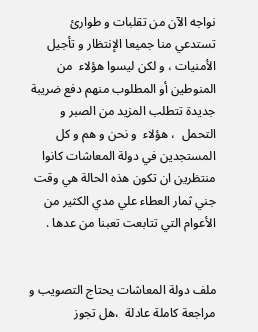نواجه الآن من تقلبات و طوارئ تستدعي منا جميعا الإنتظار و تأجيل الأمنيات ، و لكن ليسوا هؤلاء  من المنوطين أو المطلوب منهم دفع ضريبة جديدة تتطلب المزيد من الصبر و التحمل  ، هؤلاء  و نحن و هم و كل المستجدين في دولة المعاشات كانوا منتظرين ان تكون هذه الحالة هي وقت جني ثمار العطاء علي مدي الكثير من الأعوام التي تتابعت تعبنا من عدها .


ملف دولة المعاشات يحتاج التصويب و مراجعة كاملة عادلة  ،هل تجوز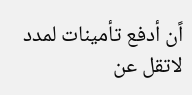اًن أدفع تأمينات لمدد لاتقل عن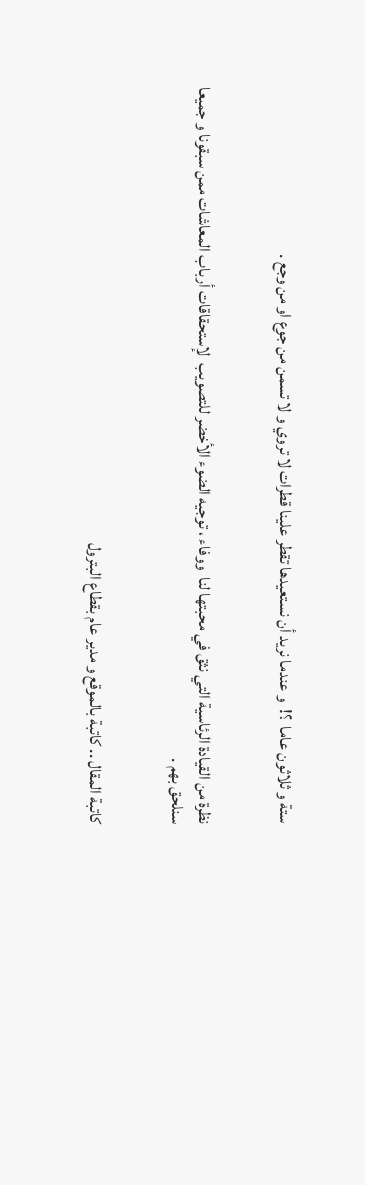ستة و ثلاثون عاما  ؟!  و عندما نريد أن نستعيدها تقطر علينا قطرات لا تروي و لا تسمن من جوع او من وجع .


نظرة من القيادة الرئاسية التي نثق في محبتها لنا  ووفاء ، توجيه الضوء الأخضر للتصويب  لإستحقاقات أرباب المعاشات ممن سبقونا و جميعا سنلحق بهم .


كاتبة المقال .. كاتبة بالموقع و مدير عام بقطاع البترول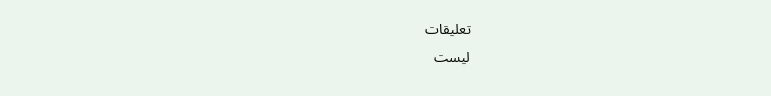تعليقات
ليست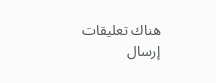هناك تعليقات
إرسال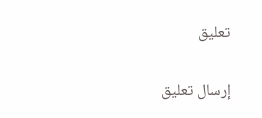تعليق

إرسال تعليق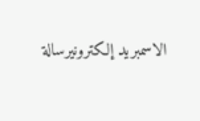الاسمبريد إلكترونيرسالة